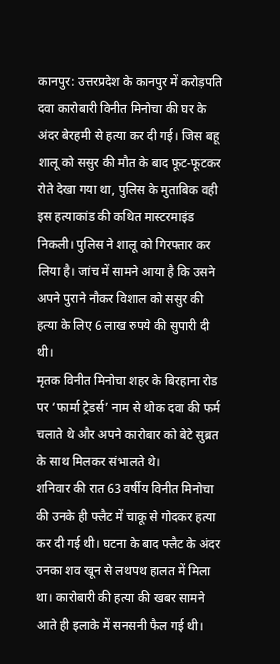कानपुर: उत्तरप्रदेश के कानपुर में करोड़पति दवा कारोबारी विनीत मिनोचा की घर के अंदर बेरहमी से हत्या कर दी गई। जिस बहू शालू को ससुर की मौत के बाद फूट-फूटकर रोते देखा गया था, पुलिस के मुताबिक वही इस हत्याकांड की कथित मास्टरमाइंड निकली। पुलिस ने शालू को गिरफ्तार कर लिया है। जांच में सामने आया है कि उसने अपने पुराने नौकर विशाल को ससुर की हत्या के लिए 6 लाख रुपये की सुपारी दी थी।
मृतक विनीत मिनोचा शहर के बिरहाना रोड पर ‘फार्मा ट्रेडर्स’ नाम से थोक दवा की फर्म चलाते थे और अपने कारोबार को बेटे सुब्रत के साथ मिलकर संभालते थे।
शनिवार की रात 63 वर्षीय विनीत मिनोचा की उनके ही फ्लैट में चाकू से गोदकर हत्या कर दी गई थी। घटना के बाद फ्लैट के अंदर उनका शव खून से लथपथ हालत में मिला था। कारोबारी की हत्या की खबर सामने आते ही इलाके में सनसनी फैल गई थी।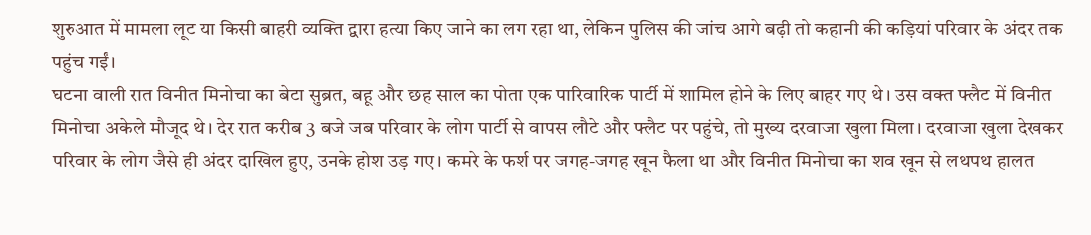शुरुआत में मामला लूट या किसी बाहरी व्यक्ति द्वारा हत्या किए जाने का लग रहा था, लेकिन पुलिस की जांच आगे बढ़ी तो कहानी की कड़ियां परिवार के अंदर तक पहुंच गईं।
घटना वाली रात विनीत मिनोचा का बेटा सुब्रत, बहू और छह साल का पोता एक पारिवारिक पार्टी में शामिल होने के लिए बाहर गए थे। उस वक्त फ्लैट में विनीत मिनोचा अकेले मौजूद थे। देर रात करीब 3 बजे जब परिवार के लोग पार्टी से वापस लौटे और फ्लैट पर पहुंचे, तो मुख्य दरवाजा खुला मिला। दरवाजा खुला देखकर परिवार के लोग जैसे ही अंदर दाखिल हुए, उनके होश उड़ गए। कमरे के फर्श पर जगह-जगह खून फैला था और विनीत मिनोचा का शव खून से लथपथ हालत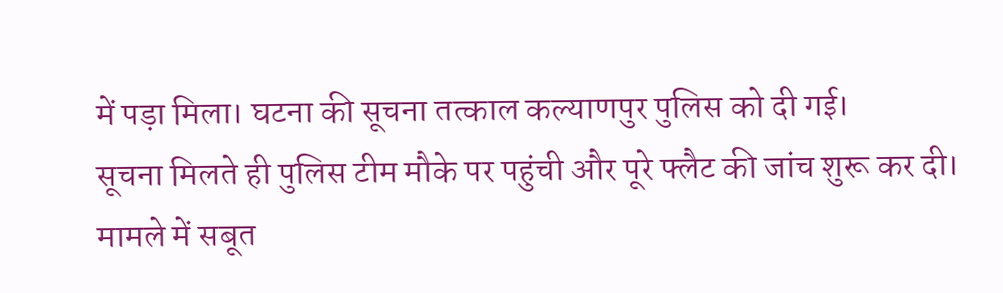में पड़ा मिला। घटना की सूचना तत्काल कल्याणपुर पुलिस को दी गई।
सूचना मिलते ही पुलिस टीम मौके पर पहुंची और पूरे फ्लैट की जांच शुरू कर दी। मामले में सबूत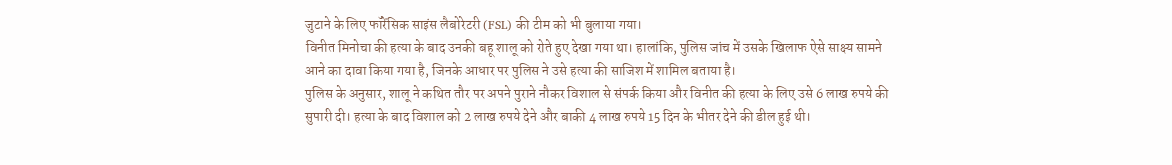जुटाने के लिए फॉरेंसिक साइंस लैबोरेटरी (FSL) की टीम को भी बुलाया गया।
विनीत मिनोचा की हत्या के बाद उनकी बहू शालू को रोते हुए देखा गया था। हालांकि, पुलिस जांच में उसके खिलाफ ऐसे साक्ष्य सामने आने का दावा किया गया है, जिनके आधार पर पुलिस ने उसे हत्या की साजिश में शामिल बताया है।
पुलिस के अनुसार, शालू ने कथित तौर पर अपने पुराने नौकर विशाल से संपर्क किया और विनीत की हत्या के लिए उसे 6 लाख रुपये की सुपारी दी। हत्या के बाद विशाल को 2 लाख रुपये देने और बाकी 4 लाख रुपये 15 दिन के भीतर देने की डील हुई थी।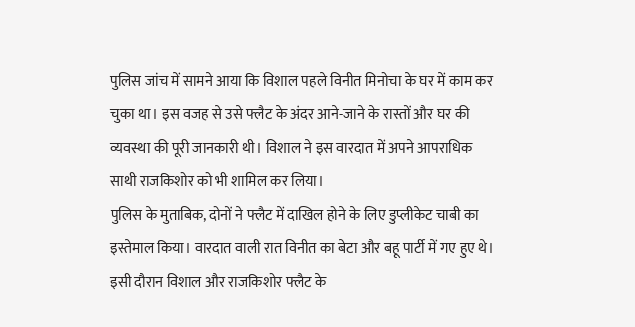पुलिस जांच में सामने आया कि विशाल पहले विनीत मिनोचा के घर में काम कर चुका था। इस वजह से उसे फ्लैट के अंदर आने-जाने के रास्तों और घर की व्यवस्था की पूरी जानकारी थी। विशाल ने इस वारदात में अपने आपराधिक साथी राजकिशोर को भी शामिल कर लिया।
पुलिस के मुताबिक, दोनों ने फ्लैट में दाखिल होने के लिए डुप्लीकेट चाबी का इस्तेमाल किया। वारदात वाली रात विनीत का बेटा और बहू पार्टी में गए हुए थे। इसी दौरान विशाल और राजकिशोर फ्लैट के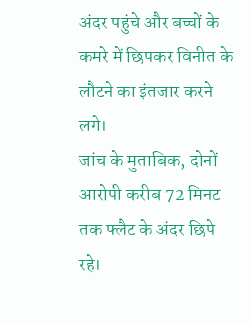अंदर पहुंचे और बच्चों के कमरे में छिपकर विनीत के लौटने का इंतजार करने लगे।
जांच के मुताबिक, दोनों आरोपी करीब 72 मिनट तक फ्लैट के अंदर छिपे रहे।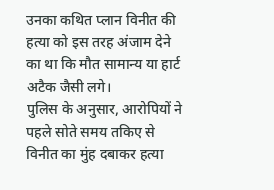उनका कथित प्लान विनीत की हत्या को इस तरह अंजाम देने का था कि मौत सामान्य या हार्ट अटैक जैसी लगे।
पुलिस के अनुसार, आरोपियों ने पहले सोते समय तकिए से विनीत का मुंह दबाकर हत्या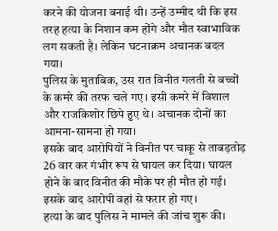करने की योजना बनाई थी। उन्हें उम्मीद थी कि इस तरह हत्या के निशान कम होंगे और मौत स्वाभाविक लग सकती है। लेकिन घटनाक्रम अचानक बदल गया।
पुलिस के मुताबिक, उस रात विनीत गलती से बच्चों के कमरे की तरफ चले गए। इसी कमरे में विशाल और राजकिशोर छिपे हुए थे। अचानक दोनों का आमना-सामना हो गया।
इसके बाद आरोपियों ने विनीत पर चाकू से ताबड़तोड़ 26 वार कर गंभीर रूप से घायल कर दिया। घायल होने के बाद विनीत की मौके पर ही मौत हो गई। इसके बाद आरोपी वहां से फरार हो गए।
हत्या के बाद पुलिस ने मामले की जांच शुरू की।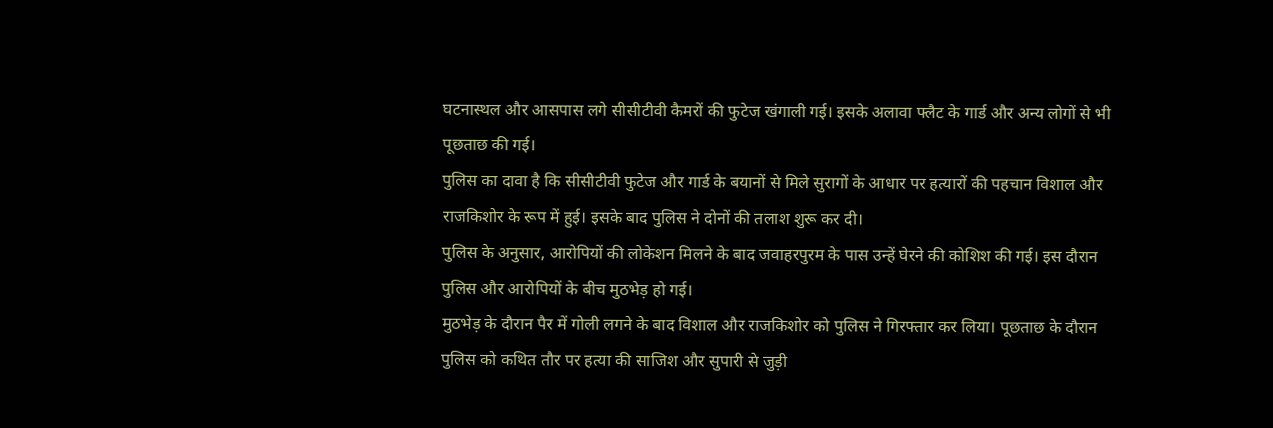घटनास्थल और आसपास लगे सीसीटीवी कैमरों की फुटेज खंगाली गई। इसके अलावा फ्लैट के गार्ड और अन्य लोगों से भी पूछताछ की गई।
पुलिस का दावा है कि सीसीटीवी फुटेज और गार्ड के बयानों से मिले सुरागों के आधार पर हत्यारों की पहचान विशाल और राजकिशोर के रूप में हुई। इसके बाद पुलिस ने दोनों की तलाश शुरू कर दी।
पुलिस के अनुसार, आरोपियों की लोकेशन मिलने के बाद जवाहरपुरम के पास उन्हें घेरने की कोशिश की गई। इस दौरान पुलिस और आरोपियों के बीच मुठभेड़ हो गई।
मुठभेड़ के दौरान पैर में गोली लगने के बाद विशाल और राजकिशोर को पुलिस ने गिरफ्तार कर लिया। पूछताछ के दौरान पुलिस को कथित तौर पर हत्या की साजिश और सुपारी से जुड़ी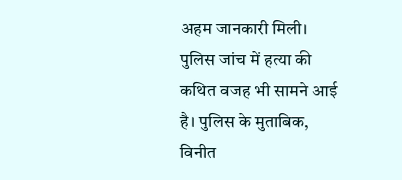अहम जानकारी मिली।
पुलिस जांच में हत्या की कथित वजह भी सामने आई है। पुलिस के मुताबिक, विनीत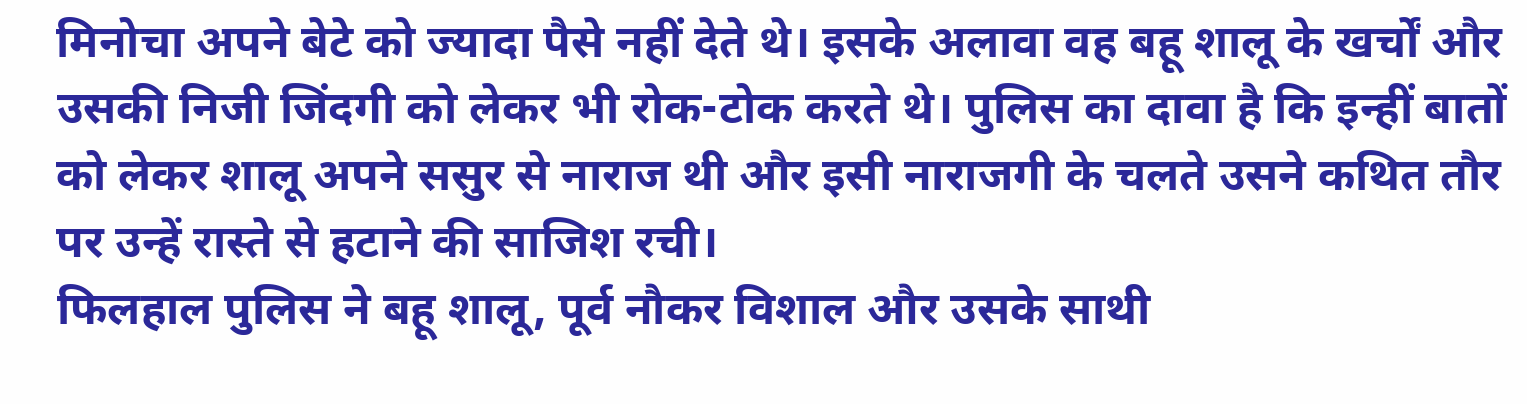मिनोचा अपने बेटे को ज्यादा पैसे नहीं देते थे। इसके अलावा वह बहू शालू के खर्चों और उसकी निजी जिंदगी को लेकर भी रोक-टोक करते थे। पुलिस का दावा है कि इन्हीं बातों को लेकर शालू अपने ससुर से नाराज थी और इसी नाराजगी के चलते उसने कथित तौर पर उन्हें रास्ते से हटाने की साजिश रची।
फिलहाल पुलिस ने बहू शालू, पूर्व नौकर विशाल और उसके साथी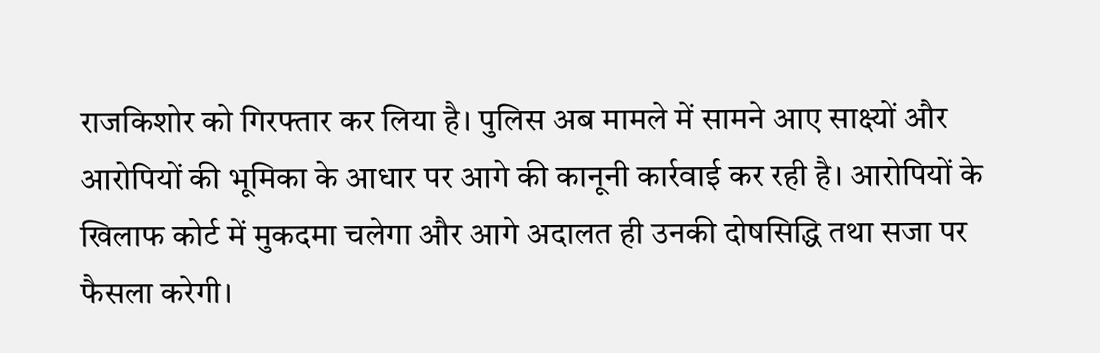राजकिशोर को गिरफ्तार कर लिया है। पुलिस अब मामले में सामने आए साक्ष्यों और आरोपियों की भूमिका के आधार पर आगे की कानूनी कार्रवाई कर रही है। आरोपियों के खिलाफ कोर्ट में मुकदमा चलेगा और आगे अदालत ही उनकी दोषसिद्धि तथा सजा पर फैसला करेगी।